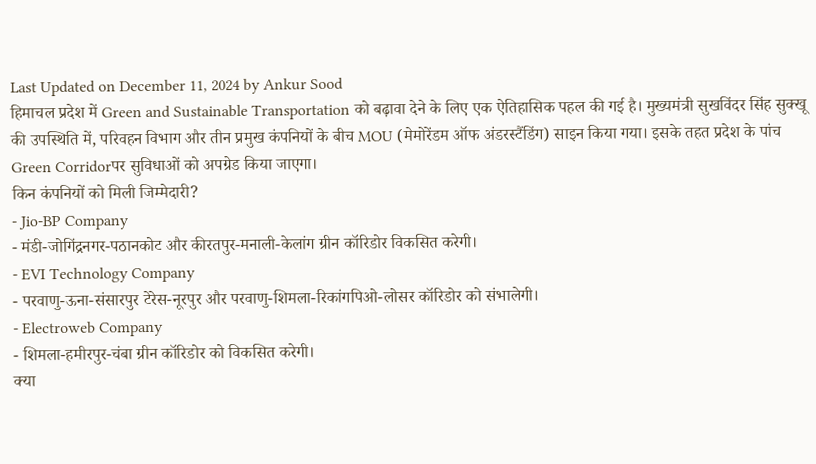Last Updated on December 11, 2024 by Ankur Sood
हिमाचल प्रदेश में Green and Sustainable Transportation को बढ़ावा देने के लिए एक ऐतिहासिक पहल की गई है। मुख्यमंत्री सुखविंदर सिंह सुक्खू की उपस्थिति में, परिवहन विभाग और तीन प्रमुख कंपनियों के बीच MOU (मेमोरेंडम ऑफ अंडरस्टैंडिंग) साइन किया गया। इसके तहत प्रदेश के पांच Green Corridorपर सुविधाओं को अपग्रेड किया जाएगा।
किन कंपनियों को मिली जिम्मेदारी?
- Jio-BP Company
- मंडी-जोगिंद्रनगर-पठानकोट और कीरतपुर-मनाली-केलांग ग्रीन कॉरिडोर विकसित करेगी।
- EVI Technology Company
- परवाणु-ऊना-संसारपुर टेरेस-नूरपुर और परवाणु-शिमला-रिकांगपिओ-लोसर कॉरिडोर को संभालेगी।
- Electroweb Company
- शिमला-हमीरपुर-चंबा ग्रीन कॉरिडोर को विकसित करेगी।
क्या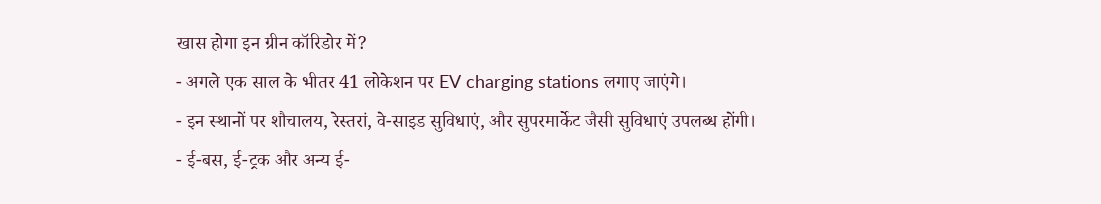खास होगा इन ग्रीन कॉरिडोर में?
- अगले एक साल के भीतर 41 लोकेशन पर EV charging stations लगाए जाएंगे।
- इन स्थानों पर शौचालय, रेस्तरां, वे-साइड सुविधाएं, और सुपरमार्केट जैसी सुविधाएं उपलब्ध होंगी।
- ई-बस, ई-ट्रक और अन्य ई-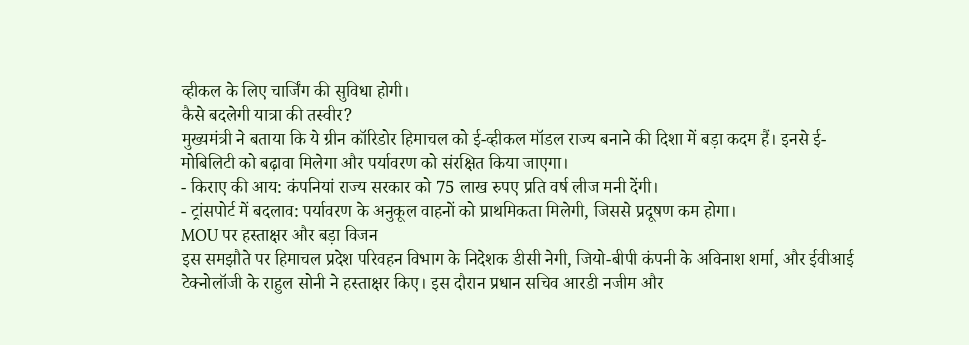व्हीकल के लिए चार्जिंग की सुविधा होगी।
कैसे बदलेगी यात्रा की तस्वीर?
मुख्यमंत्री ने बताया कि ये ग्रीन कॉरिडोर हिमाचल को ई-व्हीकल मॉडल राज्य बनाने की दिशा में बड़ा कदम हैं। इनसे ई-मोबिलिटी को बढ़ावा मिलेगा और पर्यावरण को संरक्षित किया जाएगा।
- किराए की आय: कंपनियां राज्य सरकार को 75 लाख रुपए प्रति वर्ष लीज मनी देंगी।
- ट्रांसपोर्ट में बदलाव: पर्यावरण के अनुकूल वाहनों को प्राथमिकता मिलेगी, जिससे प्रदूषण कम होगा।
MOU पर हस्ताक्षर और बड़ा विजन
इस समझौते पर हिमाचल प्रदेश परिवहन विभाग के निदेशक डीसी नेगी, जियो-बीपी कंपनी के अविनाश शर्मा, और ईवीआई टेक्नोलॉजी के राहुल सोनी ने हस्ताक्षर किए। इस दौरान प्रधान सचिव आरडी नजीम और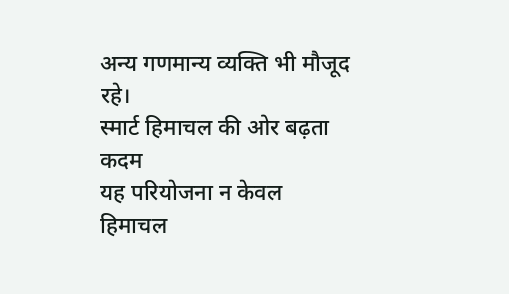अन्य गणमान्य व्यक्ति भी मौजूद रहे।
स्मार्ट हिमाचल की ओर बढ़ता कदम
यह परियोजना न केवल हिमाचल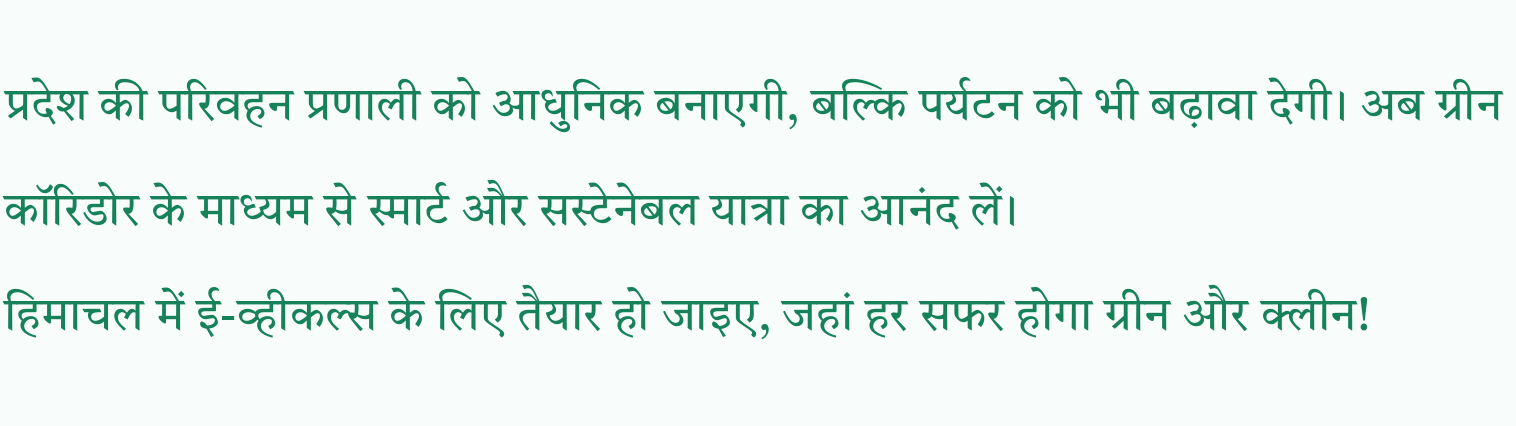प्रदेश की परिवहन प्रणाली को आधुनिक बनाएगी, बल्कि पर्यटन को भी बढ़ावा देगी। अब ग्रीन कॉरिडोर के माध्यम से स्मार्ट और सस्टेनेबल यात्रा का आनंद लें।
हिमाचल में ई-व्हीकल्स के लिए तैयार हो जाइए, जहां हर सफर होगा ग्रीन और क्लीन!